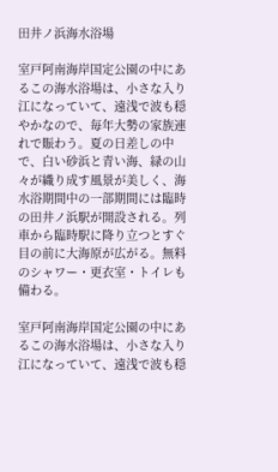田井ノ浜海水浴場

室戸阿南海岸国定公園の中にあるこの海水浴場は、小さな入り江になっていて、遠浅で波も穏やかなので、毎年大勢の家族連れで賑わう。夏の日差しの中で、白い砂浜と青い海、緑の山々が織り成す風景が美しく、海水浴期間中の一部期間には臨時の田井ノ浜駅が開設される。列車から臨時駅に降り立つとすぐ目の前に大海原が広がる。無料のシャワー・更衣室・トイレも備わる。

室戸阿南海岸国定公園の中にあるこの海水浴場は、小さな入り江になっていて、遠浅で波も穏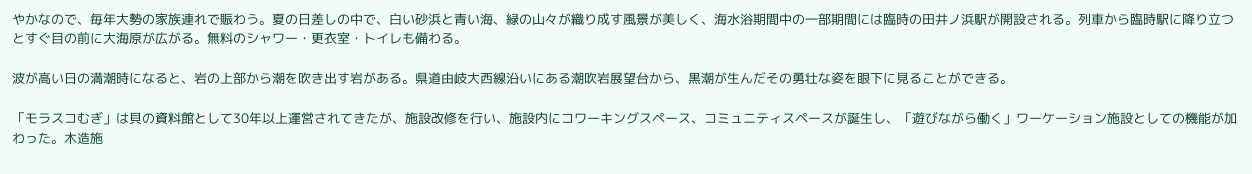やかなので、毎年大勢の家族連れで賑わう。夏の日差しの中で、白い砂浜と青い海、緑の山々が織り成す風景が美しく、海水浴期間中の一部期間には臨時の田井ノ浜駅が開設される。列車から臨時駅に降り立つとすぐ目の前に大海原が広がる。無料のシャワー・更衣室・トイレも備わる。

波が高い日の満潮時になると、岩の上部から潮を吹き出す岩がある。県道由岐大西線沿いにある潮吹岩展望台から、黒潮が生んだその勇壮な姿を眼下に見ることができる。

「モラスコむぎ」は貝の資料館として30年以上運営されてきたが、施設改修を行い、施設内にコワーキングスペース、コミュニティスペースが誕生し、「遊びながら働く」ワーケーション施設としての機能が加わった。木造施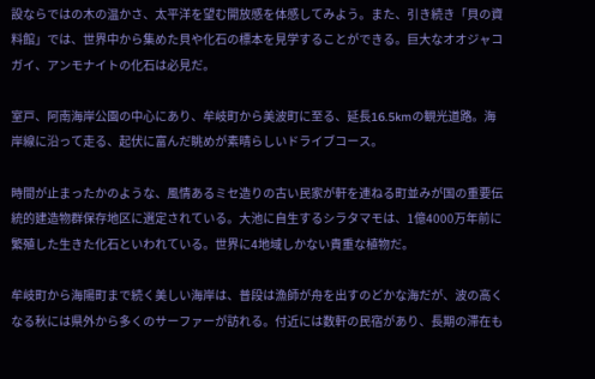設ならではの木の温かさ、太平洋を望む開放感を体感してみよう。また、引き続き「貝の資料館」では、世界中から集めた貝や化石の標本を見学することができる。巨大なオオジャコガイ、アンモナイトの化石は必見だ。

室戸、阿南海岸公園の中心にあり、牟岐町から美波町に至る、延長16.5kmの観光道路。海岸線に沿って走る、起伏に富んだ眺めが素晴らしいドライブコース。

時間が止まったかのような、風情あるミセ造りの古い民家が軒を連ねる町並みが国の重要伝統的建造物群保存地区に選定されている。大池に自生するシラタマモは、1億4000万年前に繁殖した生きた化石といわれている。世界に4地域しかない貴重な植物だ。

牟岐町から海陽町まで続く美しい海岸は、普段は漁師が舟を出すのどかな海だが、波の高くなる秋には県外から多くのサーファーが訪れる。付近には数軒の民宿があり、長期の滞在も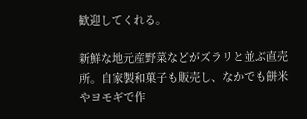歓迎してくれる。

新鮮な地元産野菜などがズラリと並ぶ直売所。自家製和菓子も販売し、なかでも餅米やヨモギで作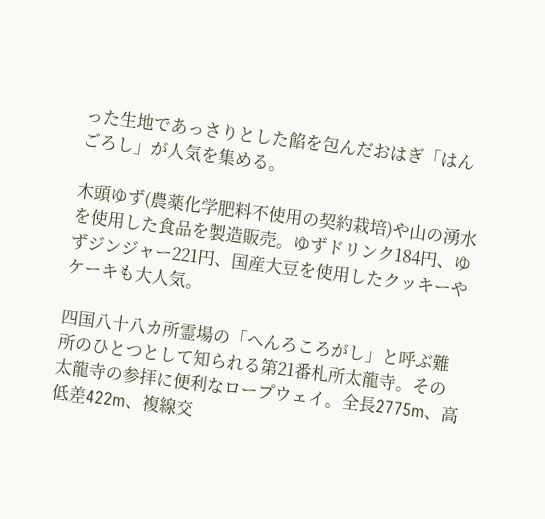った生地であっさりとした餡を包んだおはぎ「はんごろし」が人気を集める。

木頭ゆず(農薬化学肥料不使用の契約栽培)や山の湧水を使用した食品を製造販売。ゆずドリンク184円、ゆずジンジャー221円、国産大豆を使用したクッキーやケーキも大人気。

四国八十八カ所霊場の「へんろころがし」と呼ぶ難所のひとつとして知られる第21番札所太龍寺。その太龍寺の参拝に便利なロープウェイ。全長2775m、高低差422m、複線交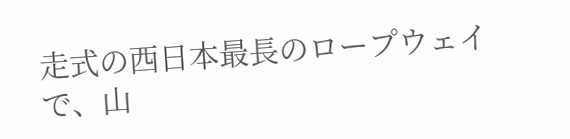走式の西日本最長のロープウェイで、山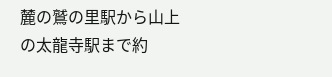麓の鷲の里駅から山上の太龍寺駅まで約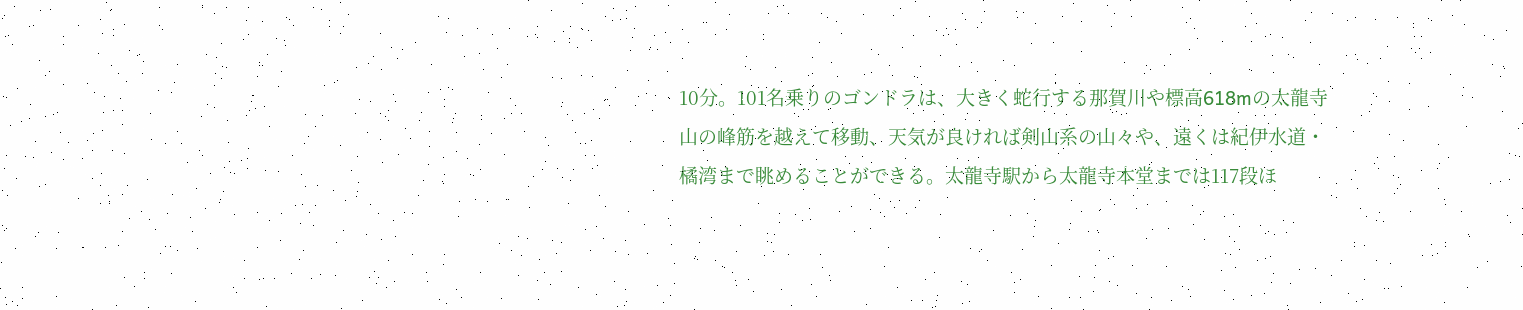10分。101名乗りのゴンドラは、大きく蛇行する那賀川や標高618mの太龍寺山の峰筋を越えて移動、天気が良ければ剣山系の山々や、遠くは紀伊水道・橘湾まで眺めることができる。太龍寺駅から太龍寺本堂までは117段ほ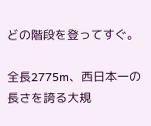どの階段を登ってすぐ。

全長2775m、西日本一の長さを誇る大規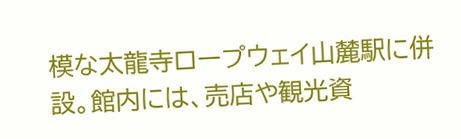模な太龍寺ロープウェイ山麓駅に併設。館内には、売店や観光資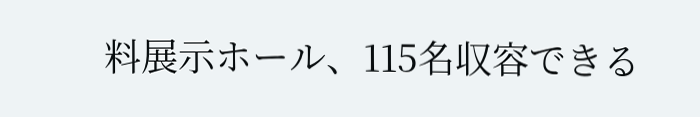料展示ホール、115名収容できる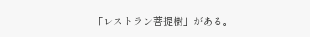「レストラン菩提樹」がある。